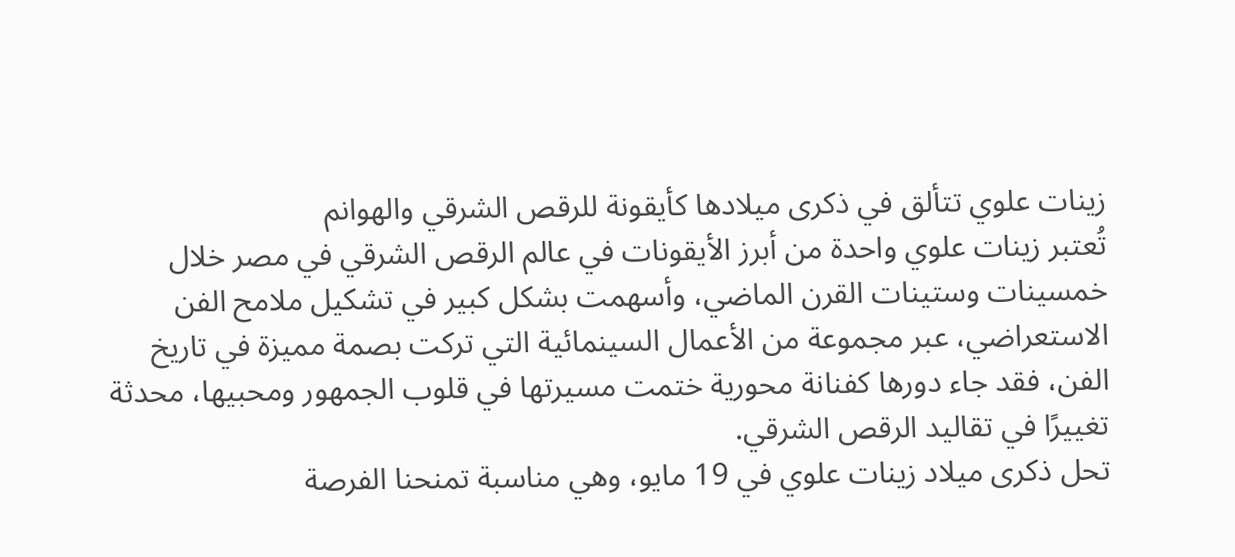زينات علوي تتألق في ذكرى ميلادها كأيقونة للرقص الشرقي والهوانم
تُعتبر زينات علوي واحدة من أبرز الأيقونات في عالم الرقص الشرقي في مصر خلال خمسينات وستينات القرن الماضي، وأسهمت بشكل كبير في تشكيل ملامح الفن الاستعراضي، عبر مجموعة من الأعمال السينمائية التي تركت بصمة مميزة في تاريخ الفن، فقد جاء دورها كفنانة محورية ختمت مسيرتها في قلوب الجمهور ومحبيها، محدثة تغييرًا في تقاليد الرقص الشرقي.
تحل ذكرى ميلاد زينات علوي في 19 مايو، وهي مناسبة تمنحنا الفرصة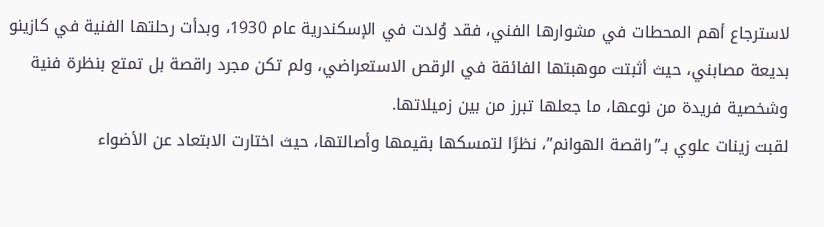لاسترجاع أهم المحطات في مشوارها الفني، فقد وُلدت في الإسكندرية عام 1930، وبدأت رحلتها الفنية في كازينو بديعة مصابني، حيث أثبتت موهبتها الفائقة في الرقص الاستعراضي، ولم تكن مجرد راقصة بل تمتع بنظرة فنية وشخصية فريدة من نوعها، ما جعلها تبرز من بين زميلاتها.
لقبت زينات علوي بـ”راقصة الهوانم”، نظرًا لتمسكها بقيمها وأصالتها، حيث اختارت الابتعاد عن الأضواء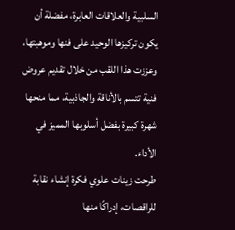السلبية والعلاقات العابرة، مفضلة أن يكون تركيزها الوحيد على فنها وموهبتها، وعززت هذا اللقب من خلال تقديم عروض فنية تتسم بالأناقة والجاذبية، مما منحها شهرة كبيرة بفضل أسلوبها المميز في الأداء.
طرحت زينات علوي فكرة إنشاء نقابة للراقصات، إدراكًا منها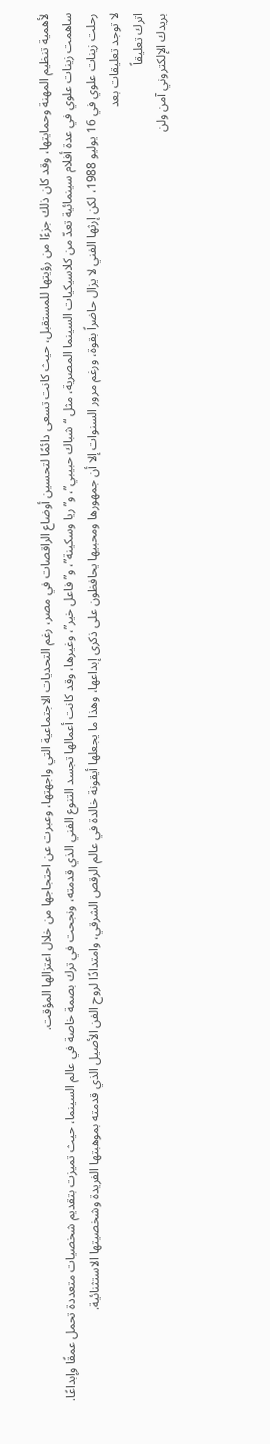لأهمية تنظيم المهنة وحمايتها، وقد كان ذلك جزءًا من رؤيتها للمستقبل، حيث كانت تسعى دائمًا لتحسين أوضاع الراقصات في مصر، رغم التحديات الاجتماعية التي واجهتها، وعبرت عن احتجاجها من خلال اعتزالها المؤقت.
ساهمت زينات علوي في عدة أفلام سينمائية تعدّ من كلاسيكيات السينما المصرية، مثل “شباك حبيبي”، و”ريا وسكينة”، و”فاعل خير”، وغيرها، وقد كانت أعمالها تجسد التنوع الفني الذي قدمته، ونجحت في ترك بصمة خاصة في عالم السينما، حيث تميزت بتقديم شخصيات متعددة تحمل عمقًا وإبداعًا.
رحلت زينات علوي في 16 يوليو 1988، لكن إرثها الفني لا يزال حاضراً بقوة، ورغم مرور السنوات إلا أن جمهورها ومحبيها يحافظون على ذكرى إبداعها، وهذا ما يجعلها أيقونة خالدة في عالم الرقص الشرقي، وامتدادًا لروح الفن الأصيل الذي قدمته بموهبتها الفريدة وشخصيتها الاستثنائية.
لا توجد تعليقات بعد
اترك تعليقاً
بريدك الإلكتروني آمن ولن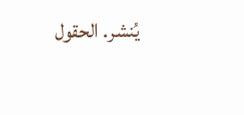يُنشر. الحقول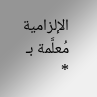الإلزامية مُعلَّمة بـ *